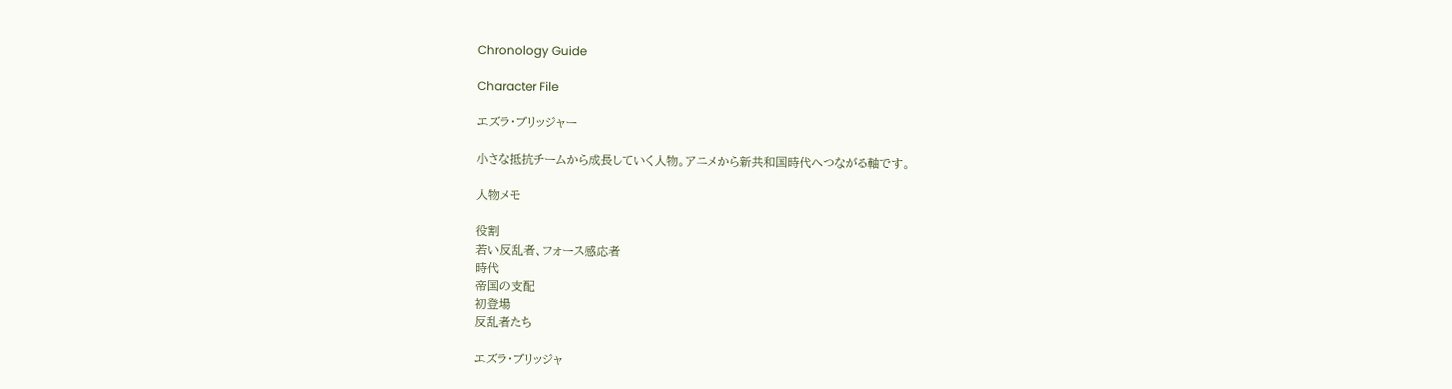Chronology Guide

Character File

エズラ・ブリッジャー

小さな抵抗チームから成長していく人物。アニメから新共和国時代へつながる軸です。

人物メモ

役割
若い反乱者、フォース感応者
時代
帝国の支配
初登場
反乱者たち

エズラ・ブリッジャ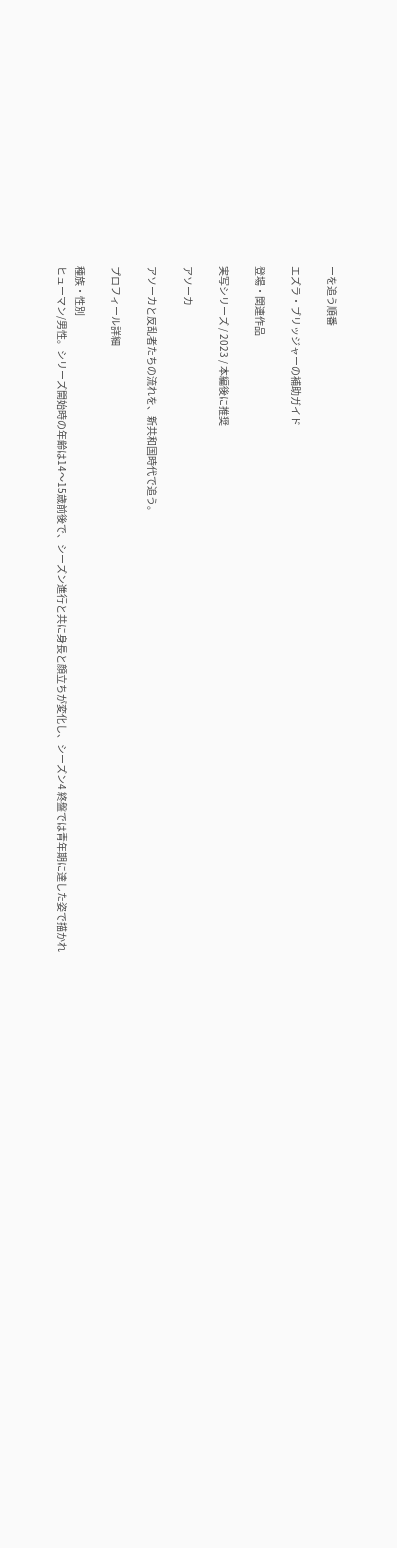ーを追う順番

エズラ・ブリッジャーの補助ガイド

登場・関連作品

実写シリーズ / 2023 / 本編後に推奨

アソーカ

アソーカと反乱者たちの流れを、新共和国時代で追う。

プロフィール詳細

種族・性別
ヒューマン/男性。シリーズ開始時の年齢は14〜15歳前後で、シーズン進行と共に身長と顔立ちが変化し、シーズン4 終盤では青年期に達した姿で描かれ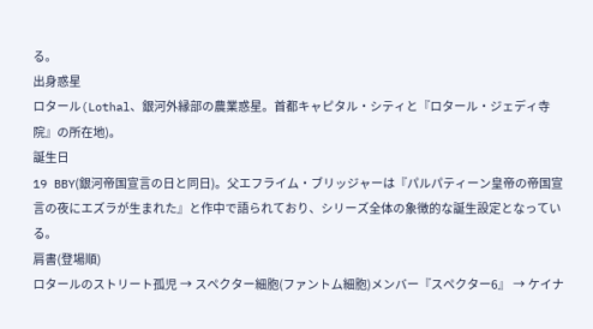る。
出身惑星
ロタール(Lothal、銀河外縁部の農業惑星。首都キャピタル・シティと『ロタール・ジェディ寺院』の所在地)。
誕生日
19 BBY(銀河帝国宣言の日と同日)。父エフライム・ブリッジャーは『パルパティーン皇帝の帝国宣言の夜にエズラが生まれた』と作中で語られており、シリーズ全体の象徴的な誕生設定となっている。
肩書(登場順)
ロタールのストリート孤児 → スペクター細胞(ファントム細胞)メンバー『スペクター6』 → ケイナ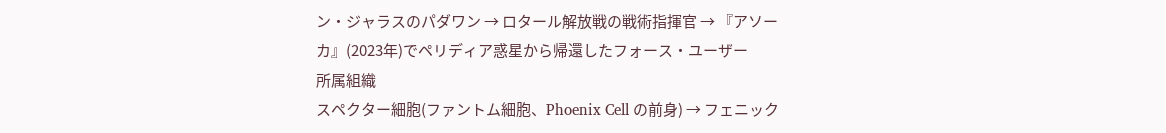ン・ジャラスのパダワン → ロタール解放戦の戦術指揮官 → 『アソーカ』(2023年)でペリディア惑星から帰還したフォース・ユーザー
所属組織
スペクター細胞(ファントム細胞、Phoenix Cell の前身) → フェニック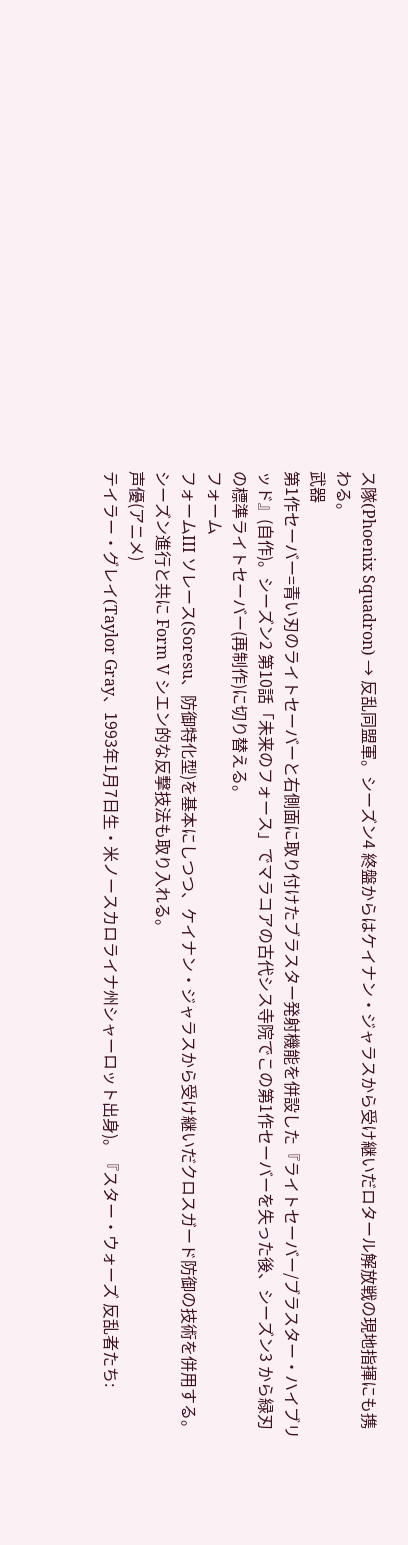ス隊(Phoenix Squadron) → 反乱同盟軍。シーズン4 終盤からはケイナン・ジャラスから受け継いだロタール解放戦の現地指揮にも携わる。
武器
第1作セーバー=青い刃のライトセーバーと右側面に取り付けたブラスター発射機能を併設した『ライトセーバー/ブラスター・ハイブリッド』(自作)。シーズン2 第10話「未来のフォース」でマラコアの古代シス寺院でこの第1作セーバーを失った後、シーズン3 から緑刃の標準ライトセーバー(再制作)に切り替える。
フォーム
フォームIII ソレース(Soresu、防御特化型)を基本にしつつ、ケイナン・ジャラスから受け継いだクロスガード防御の技術を併用する。シーズン進行と共に Form V シエン的な反撃技法も取り入れる。
声優(アニメ)
テイラー・グレイ(Taylor Gray、1993年1月7日生・米ノースカロライナ州シャーロット出身)。『スター・ウォーズ 反乱者たち: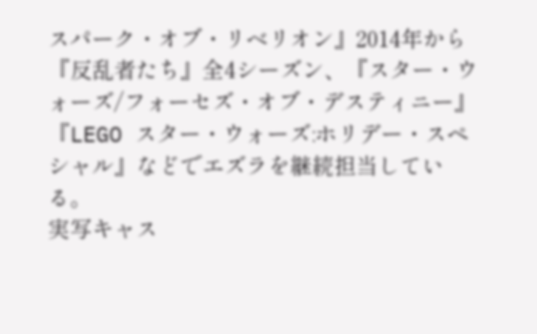スパーク・オブ・リベリオン』2014年から『反乱者たち』全4シーズン、『スター・ウォーズ/フォーセズ・オブ・デスティニー』『LEGO スター・ウォーズ:ホリデー・スペシャル』などでエズラを継続担当している。
実写キャス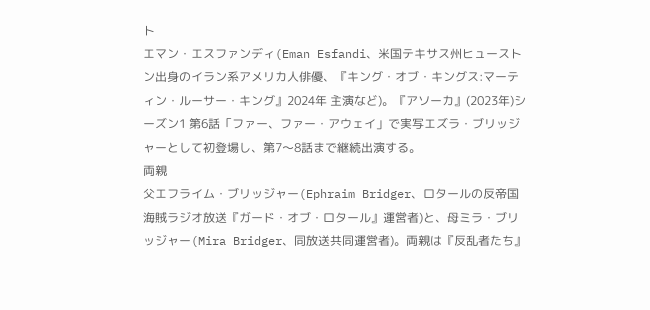ト
エマン・エスファンディ(Eman Esfandi、米国テキサス州ヒューストン出身のイラン系アメリカ人俳優、『キング・オブ・キングス:マーティン・ルーサー・キング』2024年 主演など)。『アソーカ』(2023年)シーズン1 第6話「ファー、ファー・アウェイ」で実写エズラ・ブリッジャーとして初登場し、第7〜8話まで継続出演する。
両親
父エフライム・ブリッジャー(Ephraim Bridger、ロタールの反帝国海賊ラジオ放送『ガード・オブ・ロタール』運営者)と、母ミラ・ブリッジャー(Mira Bridger、同放送共同運営者)。両親は『反乱者たち』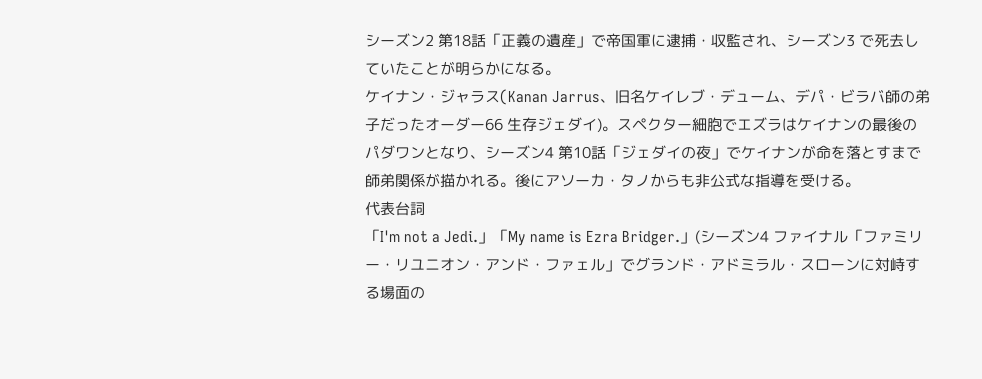シーズン2 第18話「正義の遺産」で帝国軍に逮捕・収監され、シーズン3 で死去していたことが明らかになる。
ケイナン・ジャラス(Kanan Jarrus、旧名ケイレブ・デューム、デパ・ビラバ師の弟子だったオーダー66 生存ジェダイ)。スペクター細胞でエズラはケイナンの最後のパダワンとなり、シーズン4 第10話「ジェダイの夜」でケイナンが命を落とすまで師弟関係が描かれる。後にアソーカ・タノからも非公式な指導を受ける。
代表台詞
「I'm not a Jedi.」「My name is Ezra Bridger.」(シーズン4 ファイナル「ファミリー・リユニオン・アンド・ファェル」でグランド・アドミラル・スローンに対峙する場面の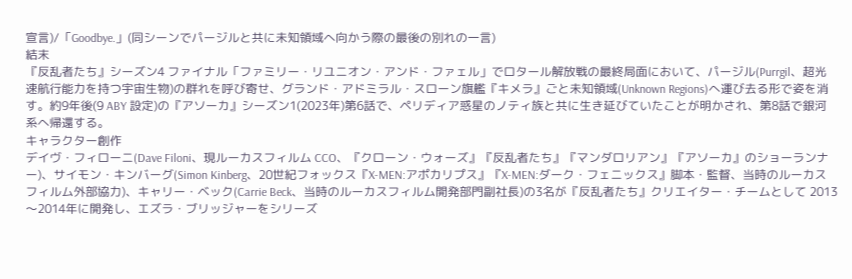宣言)/「Goodbye.」(同シーンでパージルと共に未知領域へ向かう際の最後の別れの一言)
結末
『反乱者たち』シーズン4 ファイナル「ファミリー・リユニオン・アンド・ファェル」でロタール解放戦の最終局面において、パージル(Purrgil、超光速航行能力を持つ宇宙生物)の群れを呼び寄せ、グランド・アドミラル・スローン旗艦『キメラ』ごと未知領域(Unknown Regions)へ運び去る形で姿を消す。約9年後(9 ABY 設定)の『アソーカ』シーズン1(2023年)第6話で、ペリディア惑星のノティ族と共に生き延びていたことが明かされ、第8話で銀河系へ帰還する。
キャラクター創作
デイヴ・フィローニ(Dave Filoni、現ルーカスフィルム CCO、『クローン・ウォーズ』『反乱者たち』『マンダロリアン』『アソーカ』のショーランナー)、サイモン・キンバーグ(Simon Kinberg、20世紀フォックス『X-MEN:アポカリプス』『X-MEN:ダーク・フェニックス』脚本・監督、当時のルーカスフィルム外部協力)、キャリー・ベック(Carrie Beck、当時のルーカスフィルム開発部門副社長)の3名が『反乱者たち』クリエイター・チームとして 2013〜2014年に開発し、エズラ・ブリッジャーをシリーズ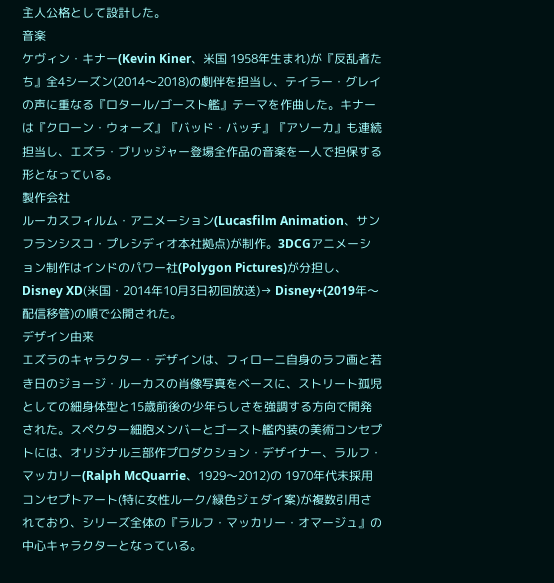主人公格として設計した。
音楽
ケヴィン・キナー(Kevin Kiner、米国 1958年生まれ)が『反乱者たち』全4シーズン(2014〜2018)の劇伴を担当し、テイラー・グレイの声に重なる『ロタール/ゴースト艦』テーマを作曲した。キナーは『クローン・ウォーズ』『バッド・バッチ』『アソーカ』も連続担当し、エズラ・ブリッジャー登場全作品の音楽を一人で担保する形となっている。
製作会社
ルーカスフィルム・アニメーション(Lucasfilm Animation、サンフランシスコ・プレシディオ本社拠点)が制作。3DCGアニメーション制作はインドのパワー社(Polygon Pictures)が分担し、Disney XD(米国・2014年10月3日初回放送)→ Disney+(2019年〜配信移管)の順で公開された。
デザイン由来
エズラのキャラクター・デザインは、フィローニ自身のラフ画と若き日のジョージ・ルーカスの肖像写真をベースに、ストリート孤児としての細身体型と15歳前後の少年らしさを強調する方向で開発された。スペクター細胞メンバーとゴースト艦内装の美術コンセプトには、オリジナル三部作プロダクション・デザイナー、ラルフ・マッカリー(Ralph McQuarrie、1929〜2012)の 1970年代未採用コンセプトアート(特に女性ルーク/緑色ジェダイ案)が複数引用されており、シリーズ全体の『ラルフ・マッカリー・オマージュ』の中心キャラクターとなっている。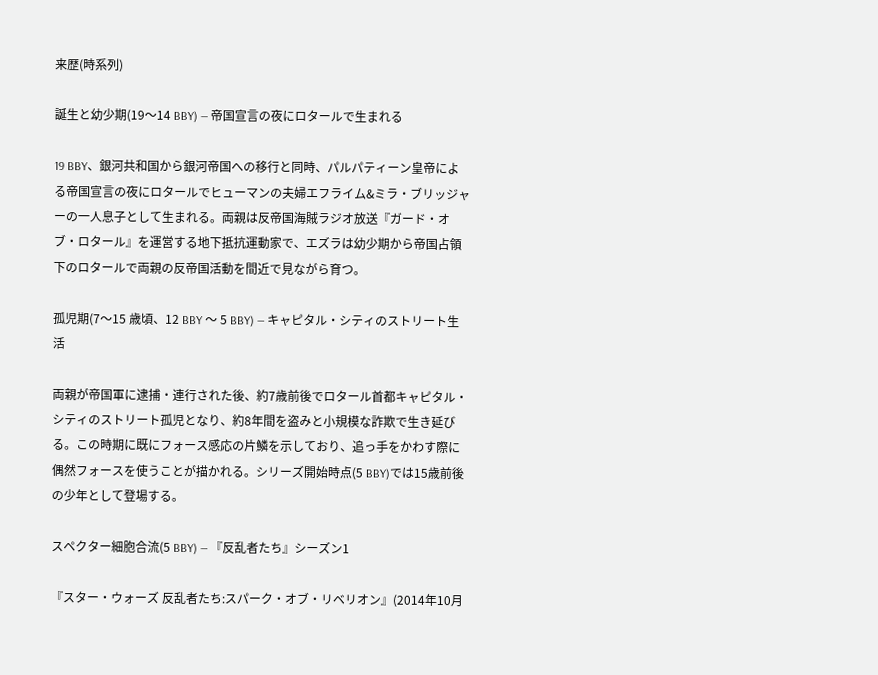来歴(時系列)

誕生と幼少期(19〜14 BBY) — 帝国宣言の夜にロタールで生まれる

19 BBY、銀河共和国から銀河帝国への移行と同時、パルパティーン皇帝による帝国宣言の夜にロタールでヒューマンの夫婦エフライム&ミラ・ブリッジャーの一人息子として生まれる。両親は反帝国海賊ラジオ放送『ガード・オブ・ロタール』を運営する地下抵抗運動家で、エズラは幼少期から帝国占領下のロタールで両親の反帝国活動を間近で見ながら育つ。

孤児期(7〜15 歳頃、12 BBY 〜 5 BBY) — キャピタル・シティのストリート生活

両親が帝国軍に逮捕・連行された後、約7歳前後でロタール首都キャピタル・シティのストリート孤児となり、約8年間を盗みと小規模な詐欺で生き延びる。この時期に既にフォース感応の片鱗を示しており、追っ手をかわす際に偶然フォースを使うことが描かれる。シリーズ開始時点(5 BBY)では15歳前後の少年として登場する。

スペクター細胞合流(5 BBY) — 『反乱者たち』シーズン1

『スター・ウォーズ 反乱者たち:スパーク・オブ・リベリオン』(2014年10月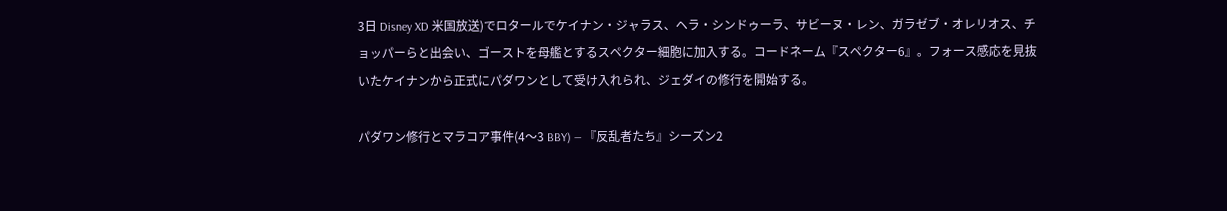3日 Disney XD 米国放送)でロタールでケイナン・ジャラス、ヘラ・シンドゥーラ、サビーヌ・レン、ガラゼブ・オレリオス、チョッパーらと出会い、ゴーストを母艦とするスペクター細胞に加入する。コードネーム『スペクター6』。フォース感応を見抜いたケイナンから正式にパダワンとして受け入れられ、ジェダイの修行を開始する。

パダワン修行とマラコア事件(4〜3 BBY) — 『反乱者たち』シーズン2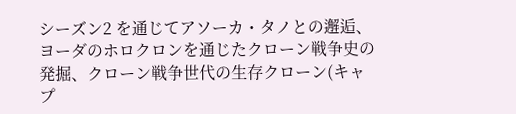シーズン2 を通じてアソーカ・タノとの邂逅、ヨーダのホロクロンを通じたクローン戦争史の発掘、クローン戦争世代の生存クローン(キャプ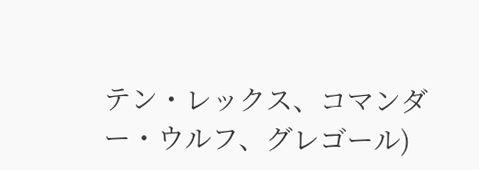テン・レックス、コマンダー・ウルフ、グレゴール)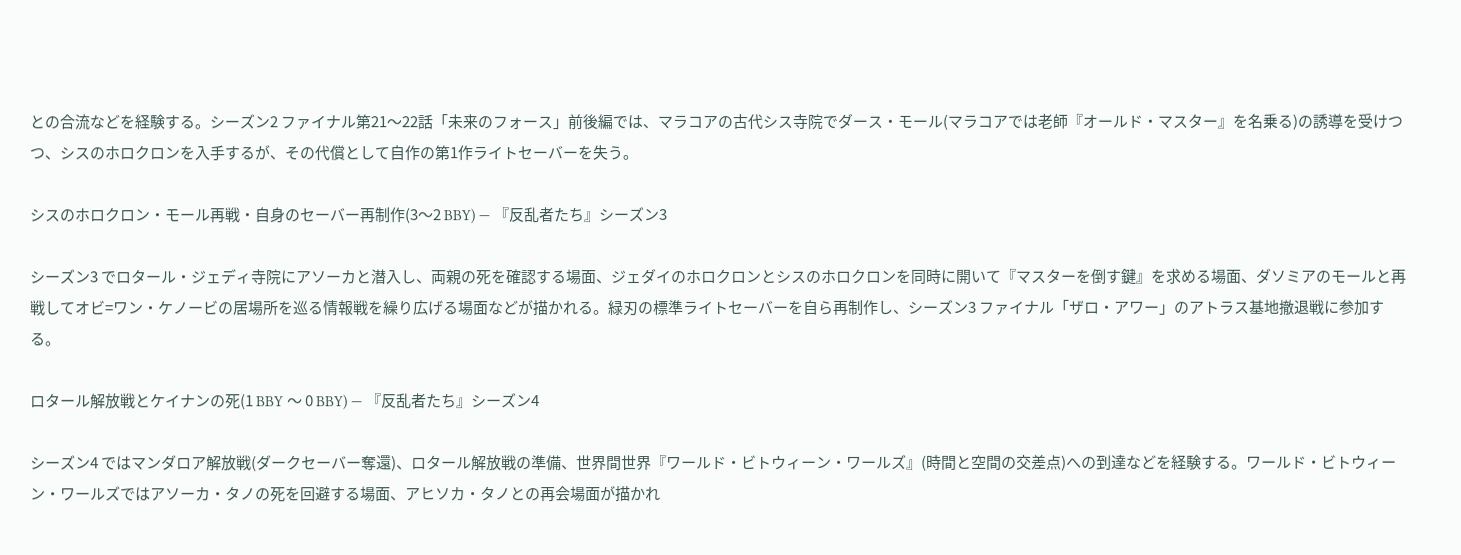との合流などを経験する。シーズン2 ファイナル第21〜22話「未来のフォース」前後編では、マラコアの古代シス寺院でダース・モール(マラコアでは老師『オールド・マスター』を名乗る)の誘導を受けつつ、シスのホロクロンを入手するが、その代償として自作の第1作ライトセーバーを失う。

シスのホロクロン・モール再戦・自身のセーバー再制作(3〜2 BBY) — 『反乱者たち』シーズン3

シーズン3 でロタール・ジェディ寺院にアソーカと潜入し、両親の死を確認する場面、ジェダイのホロクロンとシスのホロクロンを同時に開いて『マスターを倒す鍵』を求める場面、ダソミアのモールと再戦してオビ=ワン・ケノービの居場所を巡る情報戦を繰り広げる場面などが描かれる。緑刃の標準ライトセーバーを自ら再制作し、シーズン3 ファイナル「ザロ・アワー」のアトラス基地撤退戦に参加する。

ロタール解放戦とケイナンの死(1 BBY 〜 0 BBY) — 『反乱者たち』シーズン4

シーズン4 ではマンダロア解放戦(ダークセーバー奪還)、ロタール解放戦の準備、世界間世界『ワールド・ビトウィーン・ワールズ』(時間と空間の交差点)への到達などを経験する。ワールド・ビトウィーン・ワールズではアソーカ・タノの死を回避する場面、アヒソカ・タノとの再会場面が描かれ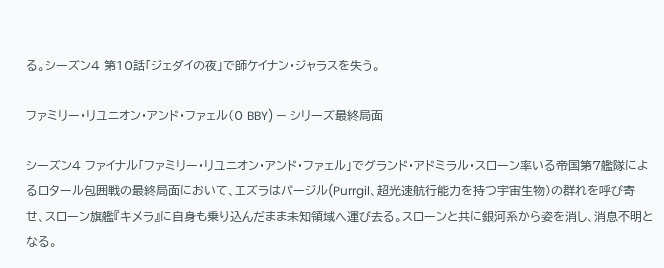る。シーズン4 第10話「ジェダイの夜」で師ケイナン・ジャラスを失う。

ファミリー・リユニオン・アンド・ファェル(0 BBY) — シリーズ最終局面

シーズン4 ファイナル「ファミリー・リユニオン・アンド・ファェル」でグランド・アドミラル・スローン率いる帝国第7艦隊によるロタール包囲戦の最終局面において、エズラはパージル(Purrgil、超光速航行能力を持つ宇宙生物)の群れを呼び寄せ、スローン旗艦『キメラ』に自身も乗り込んだまま未知領域へ運び去る。スローンと共に銀河系から姿を消し、消息不明となる。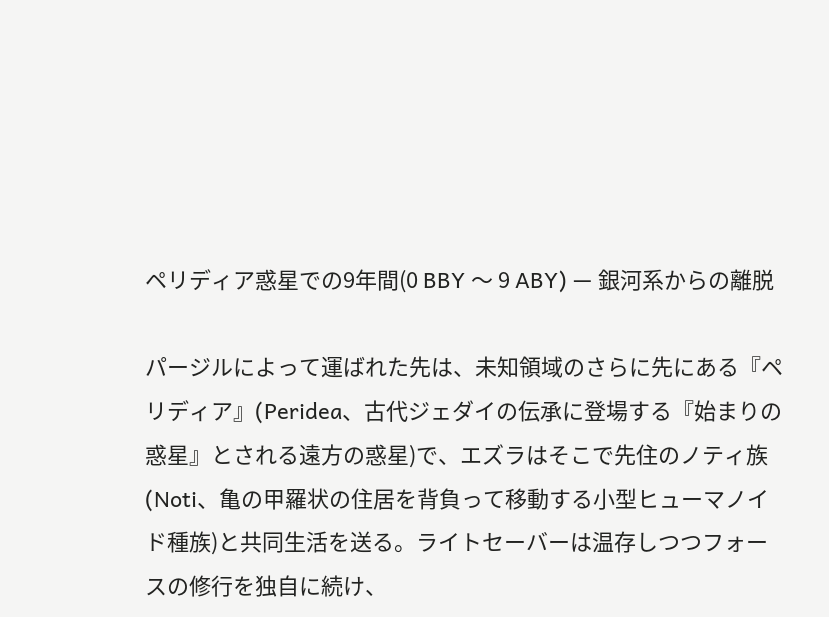ペリディア惑星での9年間(0 BBY 〜 9 ABY) — 銀河系からの離脱

パージルによって運ばれた先は、未知領域のさらに先にある『ペリディア』(Peridea、古代ジェダイの伝承に登場する『始まりの惑星』とされる遠方の惑星)で、エズラはそこで先住のノティ族(Noti、亀の甲羅状の住居を背負って移動する小型ヒューマノイド種族)と共同生活を送る。ライトセーバーは温存しつつフォースの修行を独自に続け、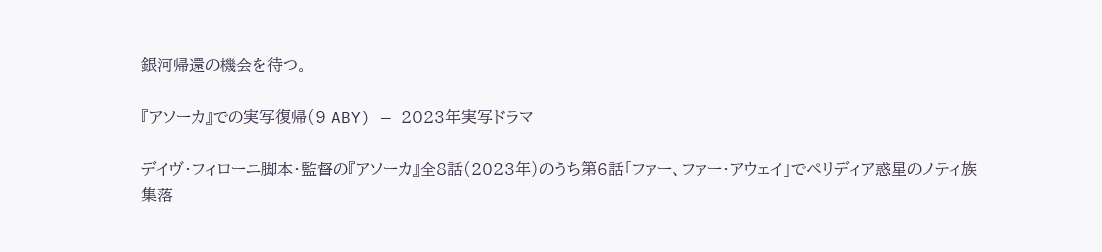銀河帰還の機会を待つ。

『アソーカ』での実写復帰(9 ABY) — 2023年実写ドラマ

デイヴ・フィローニ脚本・監督の『アソーカ』全8話(2023年)のうち第6話「ファー、ファー・アウェイ」でペリディア惑星のノティ族集落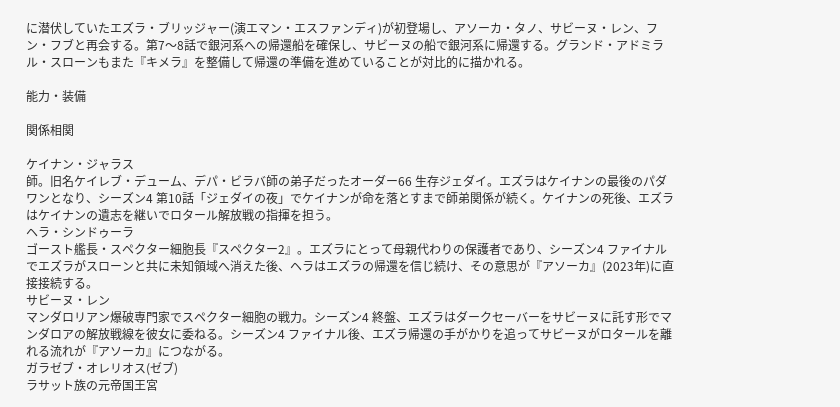に潜伏していたエズラ・ブリッジャー(演エマン・エスファンディ)が初登場し、アソーカ・タノ、サビーヌ・レン、フン・フブと再会する。第7〜8話で銀河系への帰還船を確保し、サビーヌの船で銀河系に帰還する。グランド・アドミラル・スローンもまた『キメラ』を整備して帰還の準備を進めていることが対比的に描かれる。

能力・装備

関係相関

ケイナン・ジャラス
師。旧名ケイレブ・デューム、デパ・ビラバ師の弟子だったオーダー66 生存ジェダイ。エズラはケイナンの最後のパダワンとなり、シーズン4 第10話「ジェダイの夜」でケイナンが命を落とすまで師弟関係が続く。ケイナンの死後、エズラはケイナンの遺志を継いでロタール解放戦の指揮を担う。
ヘラ・シンドゥーラ
ゴースト艦長・スペクター細胞長『スペクター2』。エズラにとって母親代わりの保護者であり、シーズン4 ファイナルでエズラがスローンと共に未知領域へ消えた後、ヘラはエズラの帰還を信じ続け、その意思が『アソーカ』(2023年)に直接接続する。
サビーヌ・レン
マンダロリアン爆破専門家でスペクター細胞の戦力。シーズン4 終盤、エズラはダークセーバーをサビーヌに託す形でマンダロアの解放戦線を彼女に委ねる。シーズン4 ファイナル後、エズラ帰還の手がかりを追ってサビーヌがロタールを離れる流れが『アソーカ』につながる。
ガラゼブ・オレリオス(ゼブ)
ラサット族の元帝国王宮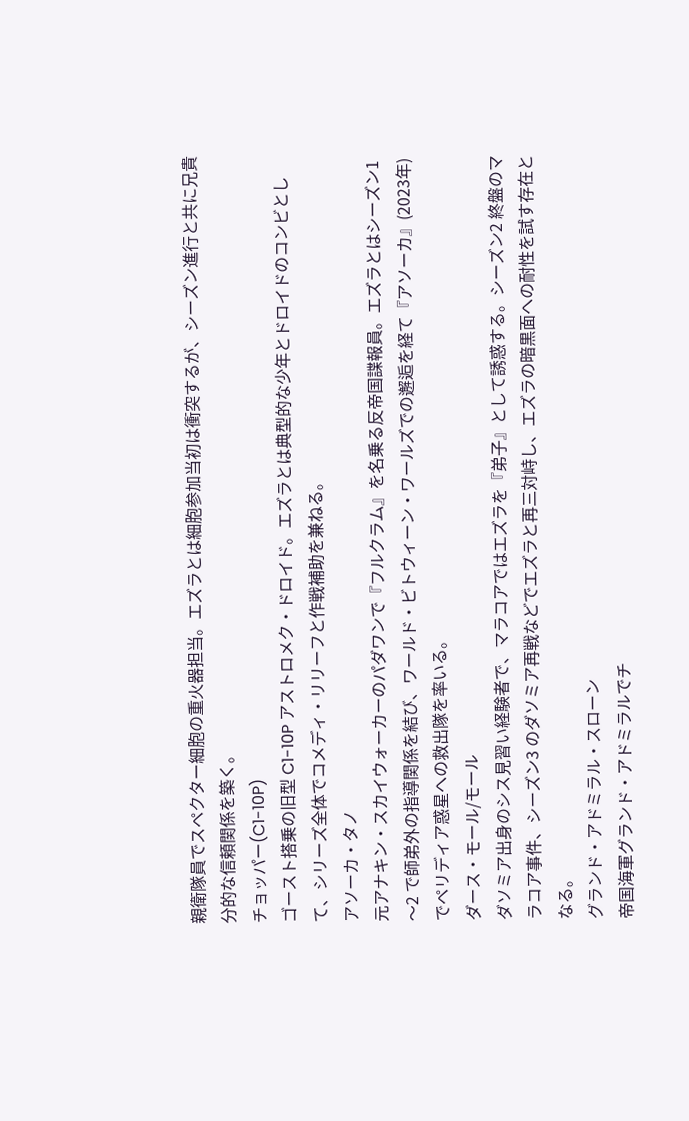親衛隊員でスペクター細胞の重火器担当。エズラとは細胞参加当初は衝突するが、シーズン進行と共に兄貴分的な信頼関係を築く。
チョッパー(C1-10P)
ゴースト搭乗の旧型 C1-10P アストロメク・ドロイド。エズラとは典型的な少年とドロイドのコンビとして、シリーズ全体でコメディ・リリーフと作戦補助を兼ねる。
アソーカ・タノ
元アナキン・スカイウォーカーのパダワンで『フルクラム』を名乗る反帝国諜報員。エズラとはシーズン1〜2 で師弟外の指導関係を結び、ワールド・ビトウィーン・ワールズでの邂逅を経て『アソーカ』(2023年)でペリディア惑星への救出隊を率いる。
ダース・モール/モール
ダソミア出身のシス見習い経験者で、マラコアではエズラを『弟子』として誘惑する。シーズン2 終盤のマラコア事件、シーズン3 のダソミア再戦などでエズラと再三対峙し、エズラの暗黒面への耐性を試す存在となる。
グランド・アドミラル・スローン
帝国海軍グランド・アドミラルでチ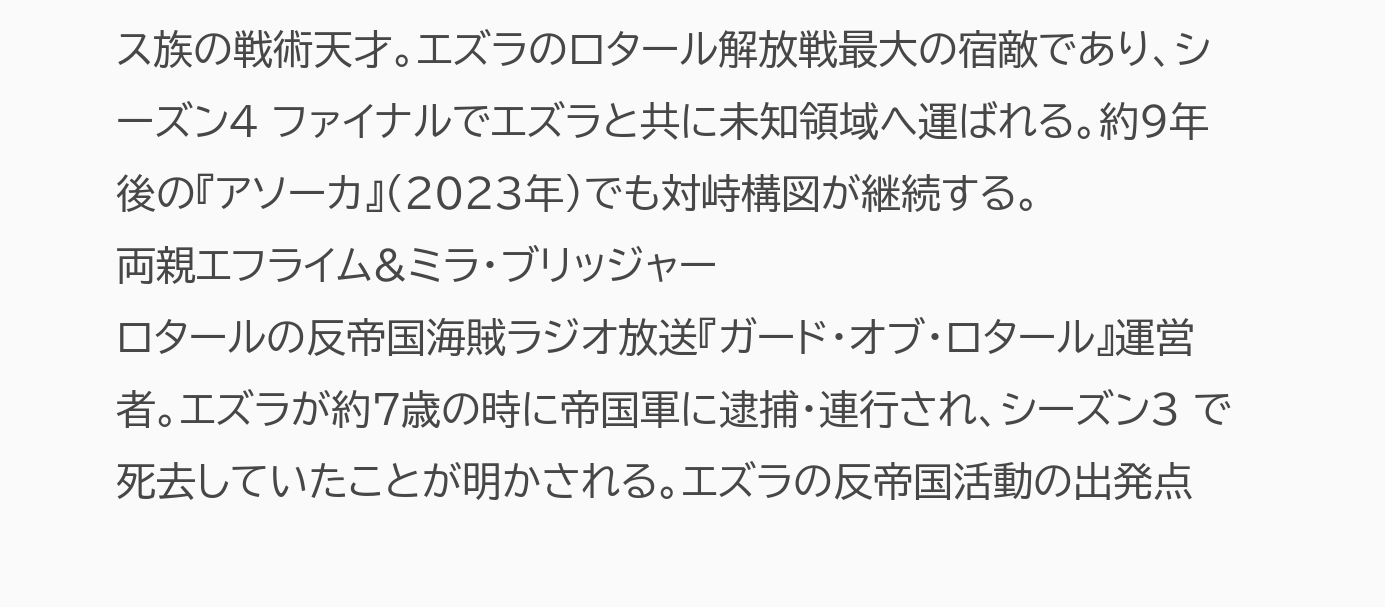ス族の戦術天才。エズラのロタール解放戦最大の宿敵であり、シーズン4 ファイナルでエズラと共に未知領域へ運ばれる。約9年後の『アソーカ』(2023年)でも対峙構図が継続する。
両親エフライム&ミラ・ブリッジャー
ロタールの反帝国海賊ラジオ放送『ガード・オブ・ロタール』運営者。エズラが約7歳の時に帝国軍に逮捕・連行され、シーズン3 で死去していたことが明かされる。エズラの反帝国活動の出発点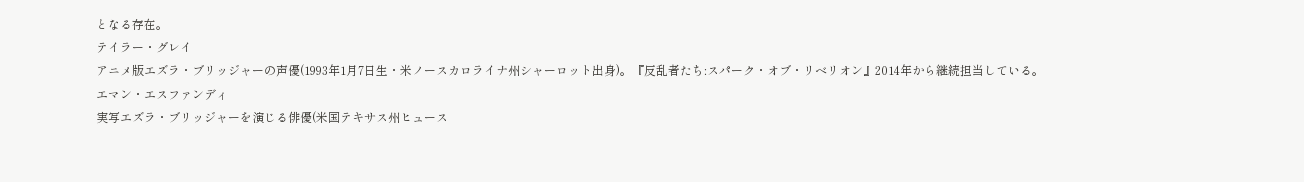となる存在。
テイラー・グレイ
アニメ版エズラ・ブリッジャーの声優(1993年1月7日生・米ノースカロライナ州シャーロット出身)。『反乱者たち:スパーク・オブ・リベリオン』2014年から継続担当している。
エマン・エスファンディ
実写エズラ・ブリッジャーを演じる俳優(米国テキサス州ヒュース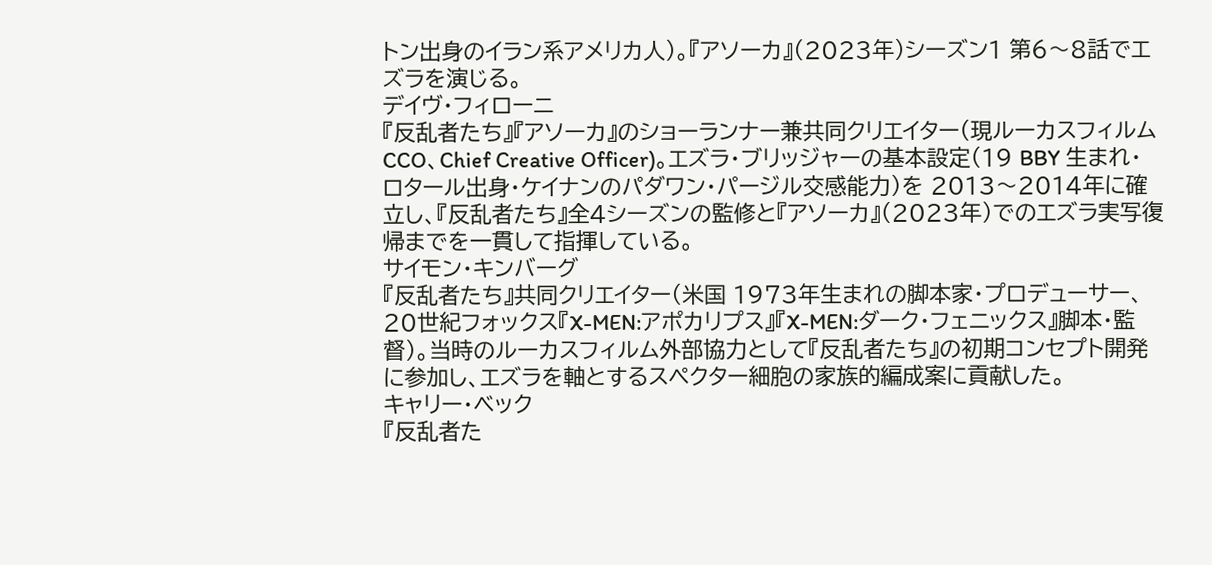トン出身のイラン系アメリカ人)。『アソーカ』(2023年)シーズン1 第6〜8話でエズラを演じる。
デイヴ・フィローニ
『反乱者たち』『アソーカ』のショーランナー兼共同クリエイター(現ルーカスフィルム CCO、Chief Creative Officer)。エズラ・ブリッジャーの基本設定(19 BBY 生まれ・ロタール出身・ケイナンのパダワン・パージル交感能力)を 2013〜2014年に確立し、『反乱者たち』全4シーズンの監修と『アソーカ』(2023年)でのエズラ実写復帰までを一貫して指揮している。
サイモン・キンバーグ
『反乱者たち』共同クリエイター(米国 1973年生まれの脚本家・プロデューサー、20世紀フォックス『X-MEN:アポカリプス』『X-MEN:ダーク・フェニックス』脚本・監督)。当時のルーカスフィルム外部協力として『反乱者たち』の初期コンセプト開発に参加し、エズラを軸とするスペクター細胞の家族的編成案に貢献した。
キャリー・ベック
『反乱者た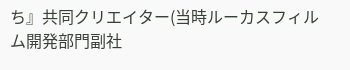ち』共同クリエイター(当時ルーカスフィルム開発部門副社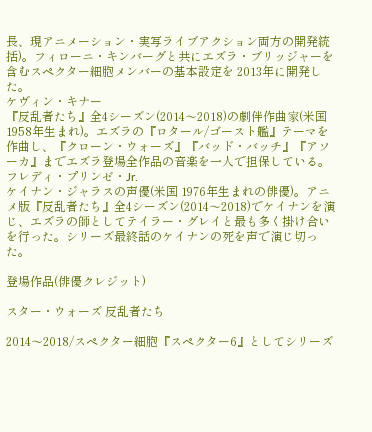長、現アニメーション・実写ライブアクション両方の開発統括)。フィローニ・キンバーグと共にエズラ・ブリッジャーを含むスペクター細胞メンバーの基本設定を 2013年に開発した。
ケヴィン・キナー
『反乱者たち』全4シーズン(2014〜2018)の劇伴作曲家(米国 1958年生まれ)。エズラの『ロタール/ゴースト艦』テーマを作曲し、『クローン・ウォーズ』『バッド・バッチ』『アソーカ』までエズラ登場全作品の音楽を一人で担保している。
フレディ・プリンゼ・Jr.
ケイナン・ジャラスの声優(米国 1976年生まれの俳優)。アニメ版『反乱者たち』全4シーズン(2014〜2018)でケイナンを演じ、エズラの師としてテイラー・グレイと最も多く掛け合いを行った。シリーズ最終話のケイナンの死を声で演じ切った。

登場作品(俳優クレジット)

スター・ウォーズ 反乱者たち

2014〜2018/スペクター細胞『スペクター6』としてシリーズ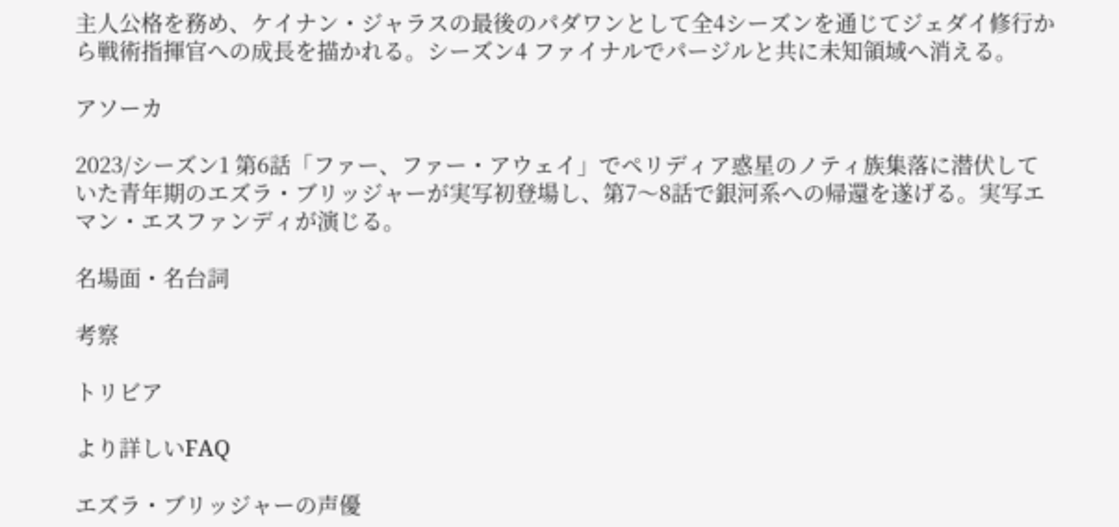主人公格を務め、ケイナン・ジャラスの最後のパダワンとして全4シーズンを通じてジェダイ修行から戦術指揮官への成長を描かれる。シーズン4 ファイナルでパージルと共に未知領域へ消える。

アソーカ

2023/シーズン1 第6話「ファー、ファー・アウェイ」でペリディア惑星のノティ族集落に潜伏していた青年期のエズラ・ブリッジャーが実写初登場し、第7〜8話で銀河系への帰還を遂げる。実写エマン・エスファンディが演じる。

名場面・名台詞

考察

トリビア

より詳しいFAQ

エズラ・ブリッジャーの声優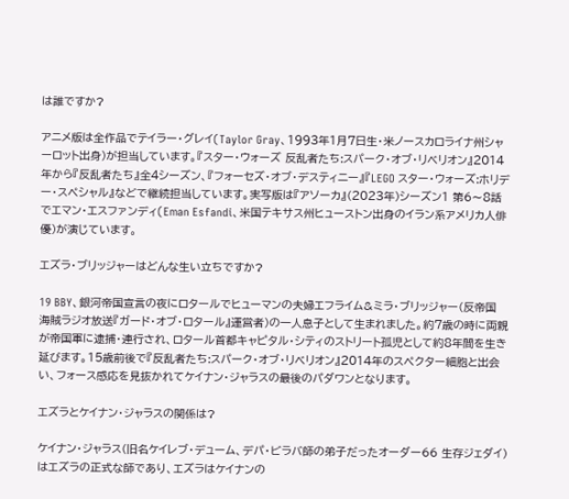は誰ですか?

アニメ版は全作品でテイラー・グレイ(Taylor Gray、1993年1月7日生・米ノースカロライナ州シャーロット出身)が担当しています。『スター・ウォーズ 反乱者たち:スパーク・オブ・リベリオン』2014年から『反乱者たち』全4シーズン、『フォーセズ・オブ・デスティニー』『LEGO スター・ウォーズ:ホリデー・スペシャル』などで継続担当しています。実写版は『アソーカ』(2023年)シーズン1 第6〜8話でエマン・エスファンディ(Eman Esfandi、米国テキサス州ヒューストン出身のイラン系アメリカ人俳優)が演じています。

エズラ・ブリッジャーはどんな生い立ちですか?

19 BBY、銀河帝国宣言の夜にロタールでヒューマンの夫婦エフライム&ミラ・ブリッジャー(反帝国海賊ラジオ放送『ガード・オブ・ロタール』運営者)の一人息子として生まれました。約7歳の時に両親が帝国軍に逮捕・連行され、ロタール首都キャピタル・シティのストリート孤児として約8年間を生き延びます。15歳前後で『反乱者たち:スパーク・オブ・リベリオン』2014年のスペクター細胞と出会い、フォース感応を見抜かれてケイナン・ジャラスの最後のパダワンとなります。

エズラとケイナン・ジャラスの関係は?

ケイナン・ジャラス(旧名ケイレブ・デューム、デパ・ビラバ師の弟子だったオーダー66 生存ジェダイ)はエズラの正式な師であり、エズラはケイナンの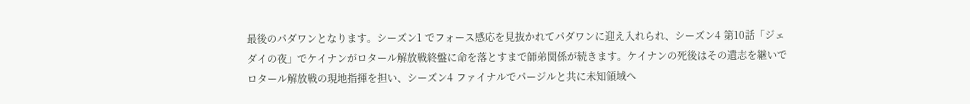最後のパダワンとなります。シーズン1 でフォース感応を見抜かれてパダワンに迎え入れられ、シーズン4 第10話「ジェダイの夜」でケイナンがロタール解放戦終盤に命を落とすまで師弟関係が続きます。ケイナンの死後はその遺志を継いでロタール解放戦の現地指揮を担い、シーズン4 ファイナルでパージルと共に未知領域へ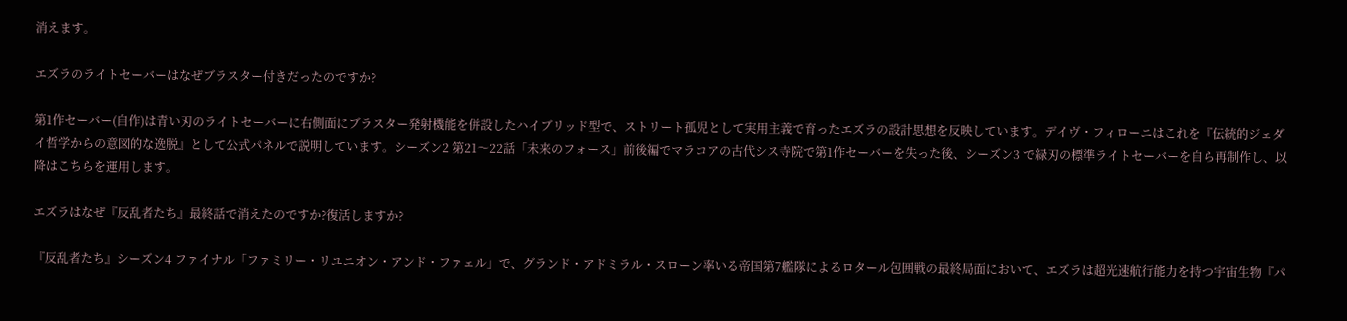消えます。

エズラのライトセーバーはなぜブラスター付きだったのですか?

第1作セーバー(自作)は青い刃のライトセーバーに右側面にブラスター発射機能を併設したハイブリッド型で、ストリート孤児として実用主義で育ったエズラの設計思想を反映しています。デイヴ・フィローニはこれを『伝統的ジェダイ哲学からの意図的な逸脱』として公式パネルで説明しています。シーズン2 第21〜22話「未来のフォース」前後編でマラコアの古代シス寺院で第1作セーバーを失った後、シーズン3 で緑刃の標準ライトセーバーを自ら再制作し、以降はこちらを運用します。

エズラはなぜ『反乱者たち』最終話で消えたのですか?復活しますか?

『反乱者たち』シーズン4 ファイナル「ファミリー・リユニオン・アンド・ファェル」で、グランド・アドミラル・スローン率いる帝国第7艦隊によるロタール包囲戦の最終局面において、エズラは超光速航行能力を持つ宇宙生物『パ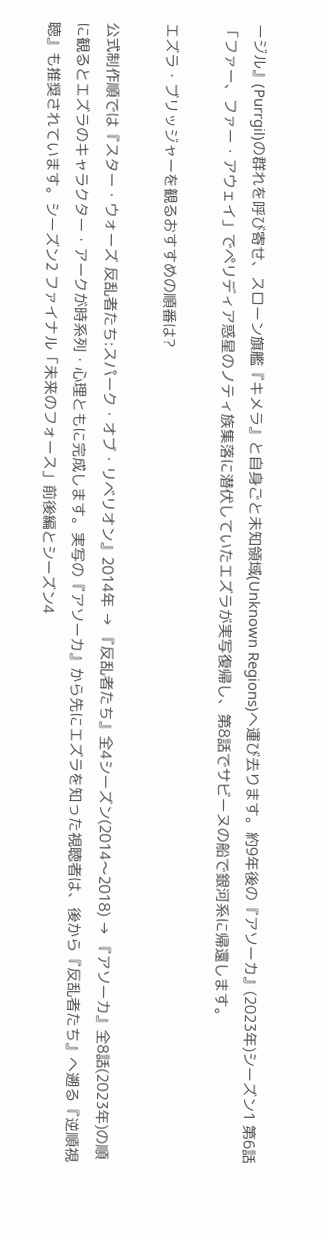ージル』(Purrgil)の群れを呼び寄せ、スローン旗艦『キメラ』と自身ごと未知領域(Unknown Regions)へ運び去ります。約9年後の『アソーカ』(2023年)シーズン1 第6話「ファー、ファー・アウェイ」でペリディア惑星のノティ族集落に潜伏していたエズラが実写復帰し、第8話でサビーヌの船で銀河系に帰還します。

エズラ・ブリッジャーを観るおすすめの順番は?

公式制作順では『スター・ウォーズ 反乱者たち:スパーク・オブ・リベリオン』2014年 → 『反乱者たち』全4シーズン(2014〜2018) → 『アソーカ』全8話(2023年)の順に観るとエズラのキャラクター・アークが時系列・心理ともに完成します。実写の『アソーカ』から先にエズラを知った視聴者は、後から『反乱者たち』へ遡る『逆順視聴』も推奨されています。シーズン2 ファイナル「未来のフォース」前後編とシーズン4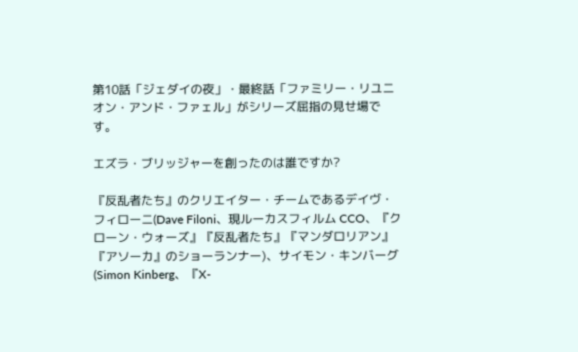第10話「ジェダイの夜」・最終話「ファミリー・リユニオン・アンド・ファェル」がシリーズ屈指の見せ場です。

エズラ・ブリッジャーを創ったのは誰ですか?

『反乱者たち』のクリエイター・チームであるデイヴ・フィローニ(Dave Filoni、現ルーカスフィルム CCO、『クローン・ウォーズ』『反乱者たち』『マンダロリアン』『アソーカ』のショーランナー)、サイモン・キンバーグ(Simon Kinberg、『X-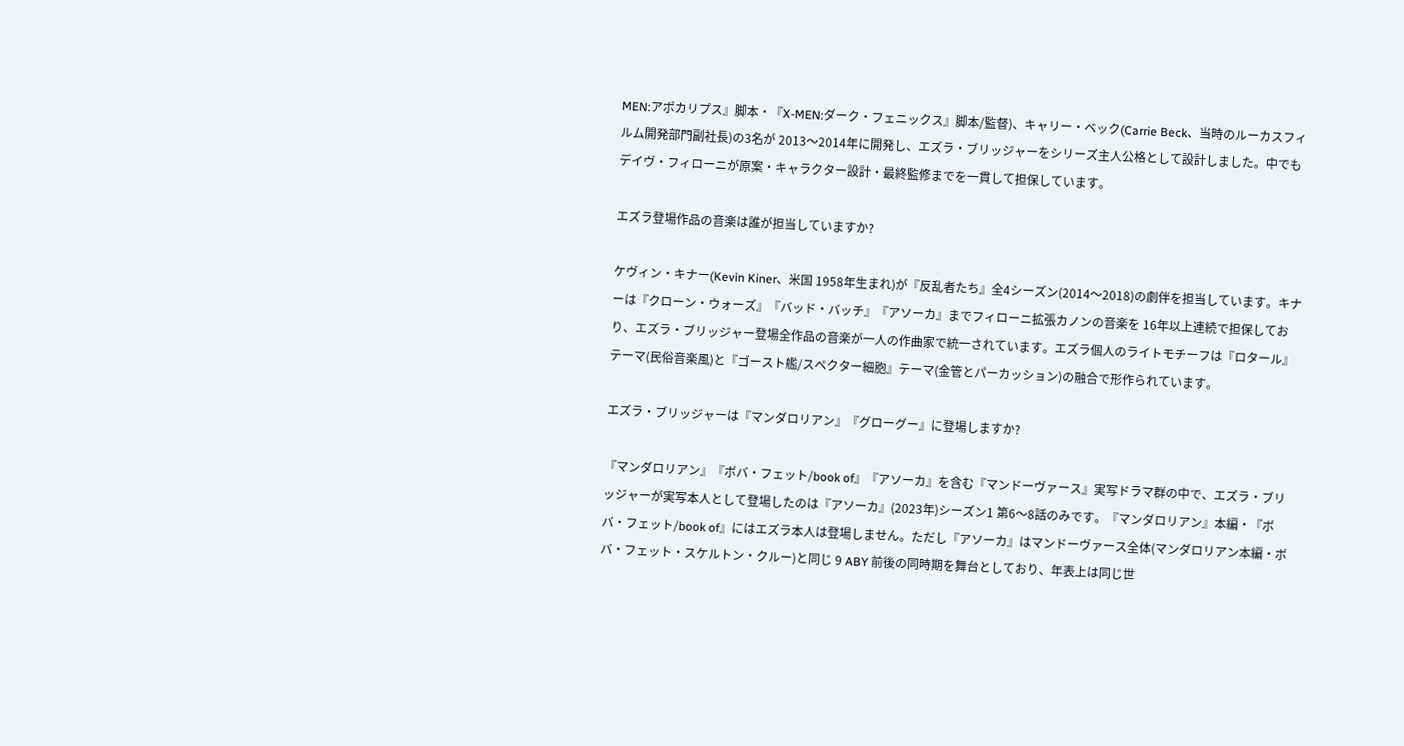MEN:アポカリプス』脚本・『X-MEN:ダーク・フェニックス』脚本/監督)、キャリー・ベック(Carrie Beck、当時のルーカスフィルム開発部門副社長)の3名が 2013〜2014年に開発し、エズラ・ブリッジャーをシリーズ主人公格として設計しました。中でもデイヴ・フィローニが原案・キャラクター設計・最終監修までを一貫して担保しています。

エズラ登場作品の音楽は誰が担当していますか?

ケヴィン・キナー(Kevin Kiner、米国 1958年生まれ)が『反乱者たち』全4シーズン(2014〜2018)の劇伴を担当しています。キナーは『クローン・ウォーズ』『バッド・バッチ』『アソーカ』までフィローニ拡張カノンの音楽を 16年以上連続で担保しており、エズラ・ブリッジャー登場全作品の音楽が一人の作曲家で統一されています。エズラ個人のライトモチーフは『ロタール』テーマ(民俗音楽風)と『ゴースト艦/スペクター細胞』テーマ(金管とパーカッション)の融合で形作られています。

エズラ・ブリッジャーは『マンダロリアン』『グローグー』に登場しますか?

『マンダロリアン』『ボバ・フェット/book of』『アソーカ』を含む『マンドーヴァース』実写ドラマ群の中で、エズラ・ブリッジャーが実写本人として登場したのは『アソーカ』(2023年)シーズン1 第6〜8話のみです。『マンダロリアン』本編・『ボバ・フェット/book of』にはエズラ本人は登場しません。ただし『アソーカ』はマンドーヴァース全体(マンダロリアン本編・ボバ・フェット・スケルトン・クルー)と同じ 9 ABY 前後の同時期を舞台としており、年表上は同じ世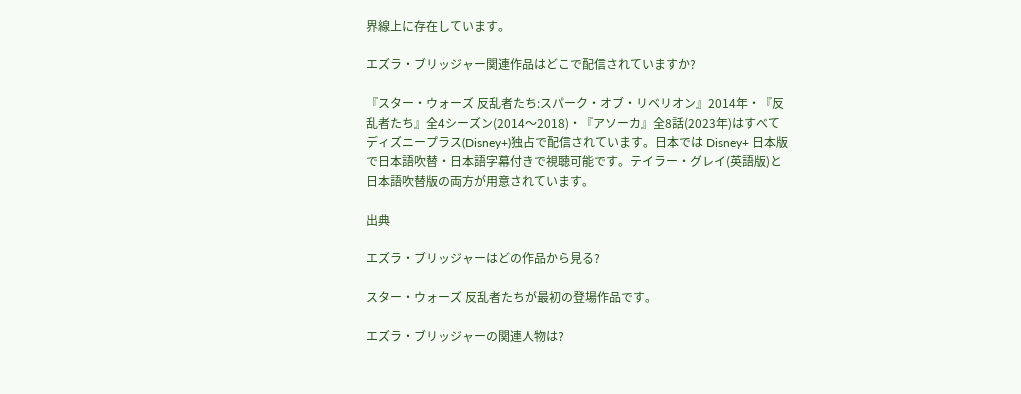界線上に存在しています。

エズラ・ブリッジャー関連作品はどこで配信されていますか?

『スター・ウォーズ 反乱者たち:スパーク・オブ・リベリオン』2014年・『反乱者たち』全4シーズン(2014〜2018)・『アソーカ』全8話(2023年)はすべてディズニープラス(Disney+)独占で配信されています。日本では Disney+ 日本版で日本語吹替・日本語字幕付きで視聴可能です。テイラー・グレイ(英語版)と日本語吹替版の両方が用意されています。

出典

エズラ・ブリッジャーはどの作品から見る?

スター・ウォーズ 反乱者たちが最初の登場作品です。

エズラ・ブリッジャーの関連人物は?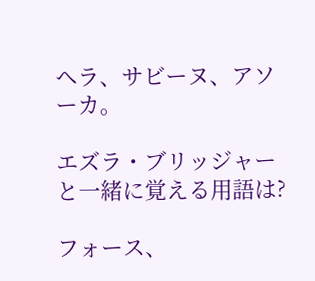ヘラ、サビーヌ、アソーカ。

エズラ・ブリッジャーと一緒に覚える用語は?

フォース、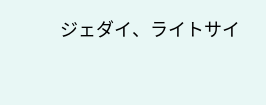ジェダイ、ライトサイ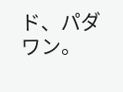ド、パダワン。